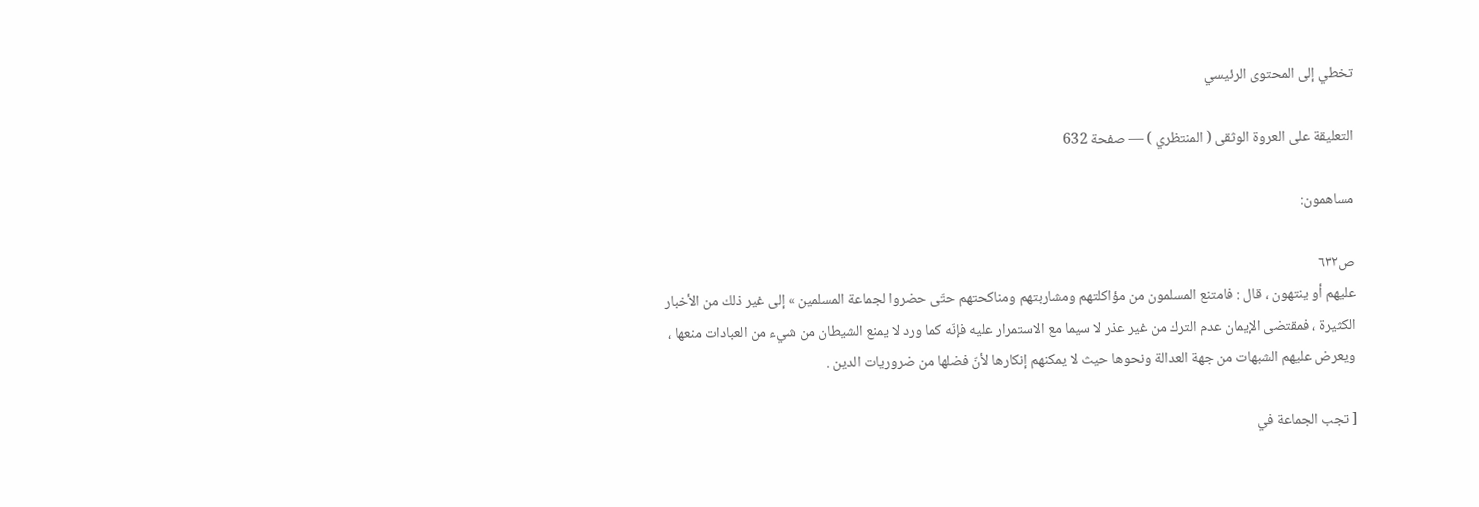تخطي إلى المحتوى الرئيسي

التعليقة على العروة الوثقى ( المنتظري ) — صفحة 632

مساهمون:

ص٦٣٢
عليهم أو ينتهون ، قال : فامتنع المسلمون من مؤاكلتهم ومشاربتهم ومناكحتهم حتّى حضروا لجماعة المسلمين » إلى غير ذلك من الأخبار الكثيرة ، فمقتضى الإيمان عدم الترك من غير عذر لا سيما مع الاستمرار عليه فإنّه كما ورد لا يمنع الشيطان من شيء من العبادات منعها ، ويعرض عليهم الشبهات من جهة العدالة ونحوها حيث لا يمكنهم إنكارها لأنّ فضلها من ضروريات الدين .

[ تجب الجماعة في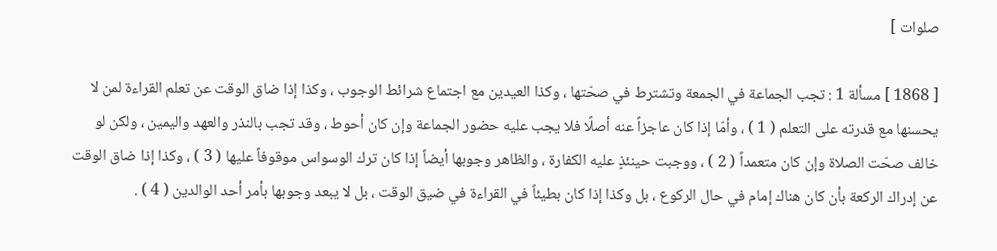صلوات ]

[ 1868 ] مسألة 1 : تجب الجماعة في الجمعة وتشترط في صحّتها ، وكذا العيدين مع اجتماع شرائط الوجوب ، وكذا إذا ضاق الوقت عن تعلم القراءة لمن لا يحسنها مع قدرته على التعلم ( 1 ) ، وأمّا إذا كان عاجزاً عنه أصلًا فلا يجب عليه حضور الجماعة وإن كان أحوط ، وقد تجب بالنذر والعهد واليمين ، ولكن لو خالف صحّت الصلاة وإن كان متعمداً ( 2 ) ، ووجبت حينئذٍ عليه الكفارة ، والظاهر وجوبها أيضاً إذا كان ترك الوسواس موقوفاً عليها ( 3 ) ، وكذا إذا ضاق الوقت عن إدراك الركعة بأن كان هناك إمام في حال الركوع ، بل وكذا إذا كان بطيئاً في القراءة في ضيق الوقت ، بل لا يبعد وجوبها بأمر أحد الوالدين ( 4 ) .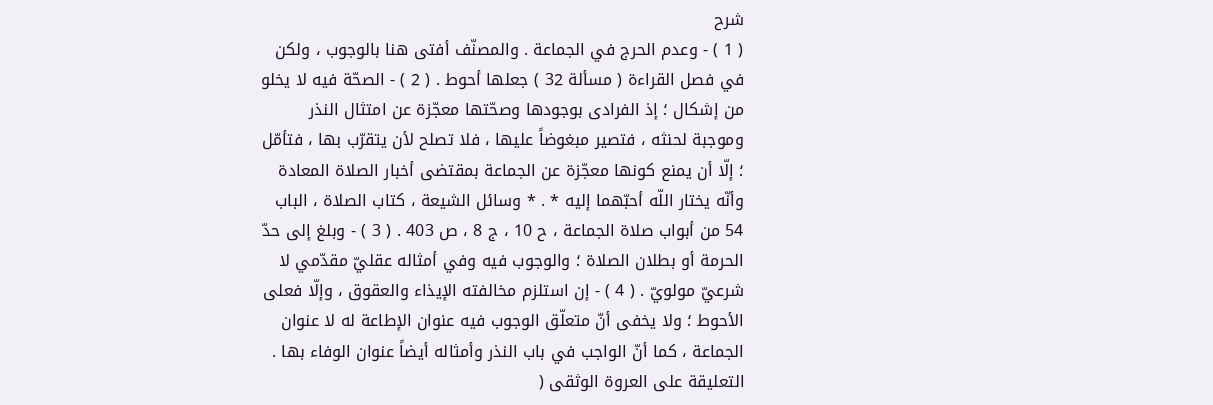شرح
( 1 ) - وعدم الحرج في الجماعة . والمصنّف أفتى هنا بالوجوب ، ولكن في فصل القراءة ( مسألة 32 ) جعلها أحوط . ( 2 ) - الصحّة فيه لا يخلو من إشكال ؛ إذ الفرادى بوجودها وصحّتها معجّزة عن امتثال النذر وموجبة لحنثه ، فتصير مبغوضاً عليها ، فلا تصلح لأن يتقرّب بها ، فتأمّل ؛ إلّا أن يمنع كونها معجّزة عن الجماعة بمقتضى أخبار الصلاة المعادة وأنّه يختار اللّه أحبّهما إليه * . * وسائل الشيعة ، كتاب الصلاة ، الباب 54 من أبواب صلاة الجماعة ، ح 10 ، ج 8 ، ص 403 . ( 3 ) - وبلغ إلى حدّ الحرمة أو بطلان الصلاة ؛ والوجوب فيه وفي أمثاله عقليّ مقدّمي لا شرعيّ مولويّ . ( 4 ) - إن استلزم مخالفته الإيذاء والعقوق ، وإلّا فعلى الأحوط ؛ ولا يخفى أنّ متعلّق الوجوب فيه عنوان الإطاعة له لا عنوان الجماعة ، كما أنّ الواجب في باب النذر وأمثاله أيضاً عنوان الوفاء بها .
التعليقة على العروة الوثقى (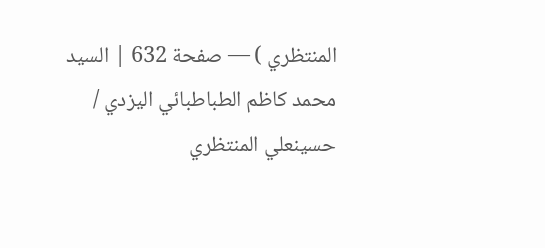المنتظري ) — صفحة 632 | السيد محمد كاظم الطباطبائي اليزدي / حسينعلي المنتظري